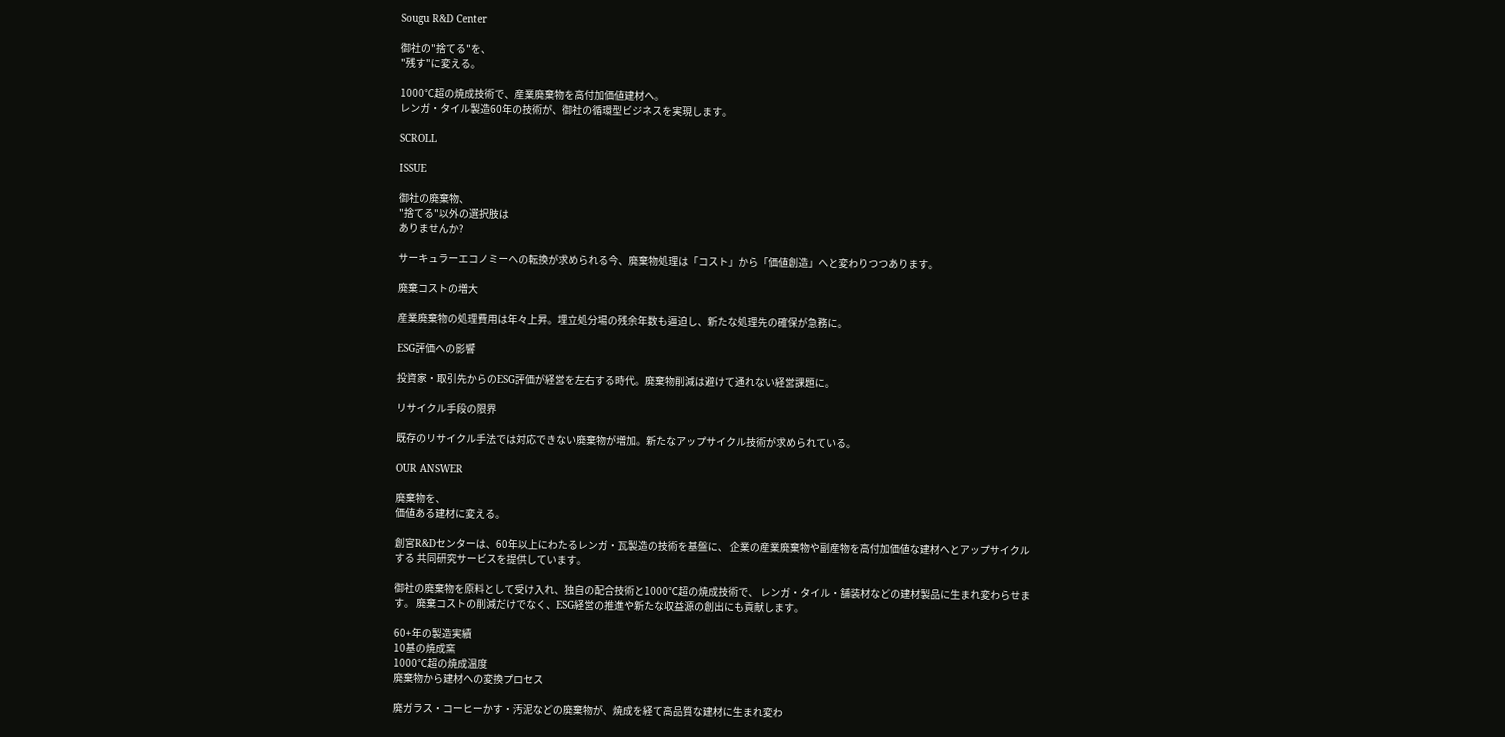Sougu R&D Center

御社の"捨てる"を、
"残す"に変える。

1000℃超の焼成技術で、産業廃棄物を高付加価値建材へ。
レンガ・タイル製造60年の技術が、御社の循環型ビジネスを実現します。

SCROLL

ISSUE

御社の廃棄物、
"捨てる"以外の選択肢は
ありませんか?

サーキュラーエコノミーへの転換が求められる今、廃棄物処理は「コスト」から「価値創造」へと変わりつつあります。

廃棄コストの増大

産業廃棄物の処理費用は年々上昇。埋立処分場の残余年数も逼迫し、新たな処理先の確保が急務に。

ESG評価への影響

投資家・取引先からのESG評価が経営を左右する時代。廃棄物削減は避けて通れない経営課題に。

リサイクル手段の限界

既存のリサイクル手法では対応できない廃棄物が増加。新たなアップサイクル技術が求められている。

OUR ANSWER

廃棄物を、
価値ある建材に変える。

創宮R&Dセンターは、60年以上にわたるレンガ・瓦製造の技術を基盤に、 企業の産業廃棄物や副産物を高付加価値な建材へとアップサイクルする 共同研究サービスを提供しています。

御社の廃棄物を原料として受け入れ、独自の配合技術と1000℃超の焼成技術で、 レンガ・タイル・舗装材などの建材製品に生まれ変わらせます。 廃棄コストの削減だけでなく、ESG経営の推進や新たな収益源の創出にも貢献します。

60+年の製造実績
10基の焼成窯
1000℃超の焼成温度
廃棄物から建材への変換プロセス

廃ガラス・コーヒーかす・汚泥などの廃棄物が、焼成を経て高品質な建材に生まれ変わ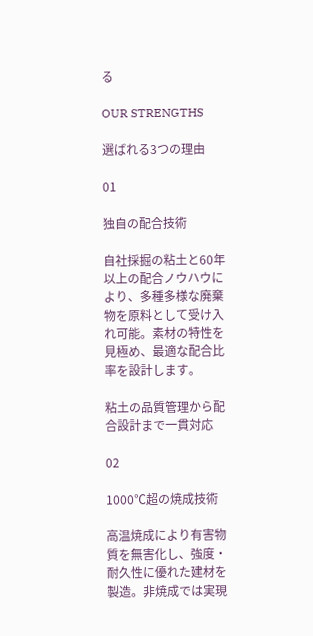る

OUR STRENGTHS

選ばれる3つの理由

01

独自の配合技術

自社採掘の粘土と60年以上の配合ノウハウにより、多種多様な廃棄物を原料として受け入れ可能。素材の特性を見極め、最適な配合比率を設計します。

粘土の品質管理から配合設計まで一貫対応

02

1000℃超の焼成技術

高温焼成により有害物質を無害化し、強度・耐久性に優れた建材を製造。非焼成では実現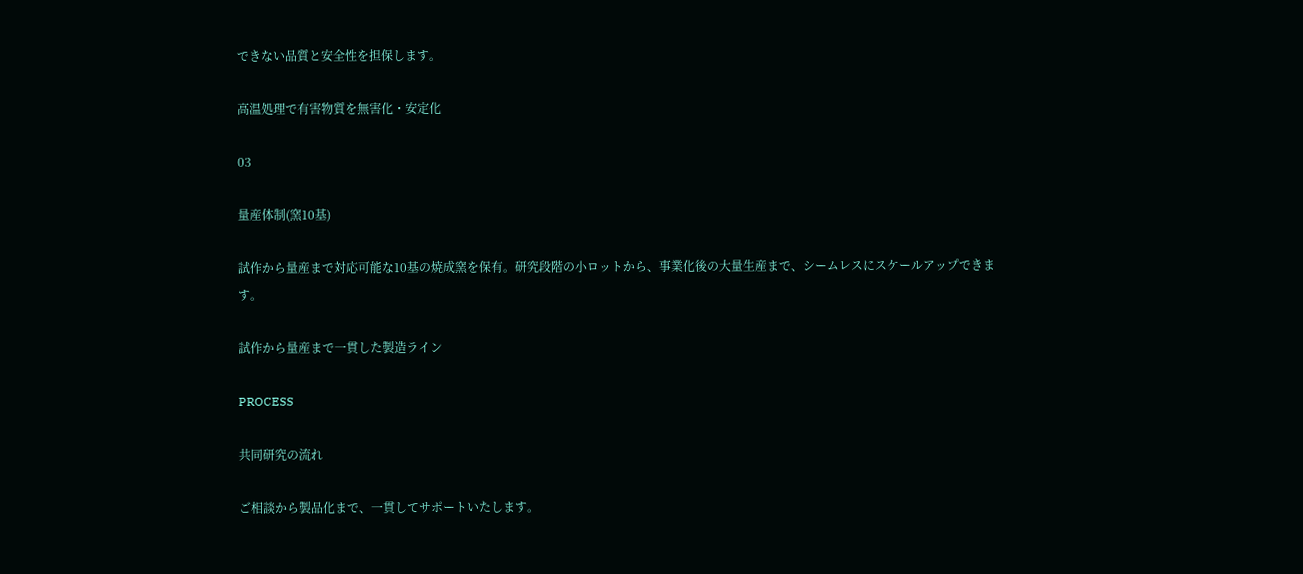できない品質と安全性を担保します。

高温処理で有害物質を無害化・安定化

03

量産体制(窯10基)

試作から量産まで対応可能な10基の焼成窯を保有。研究段階の小ロットから、事業化後の大量生産まで、シームレスにスケールアップできます。

試作から量産まで一貫した製造ライン

PROCESS

共同研究の流れ

ご相談から製品化まで、一貫してサポートいたします。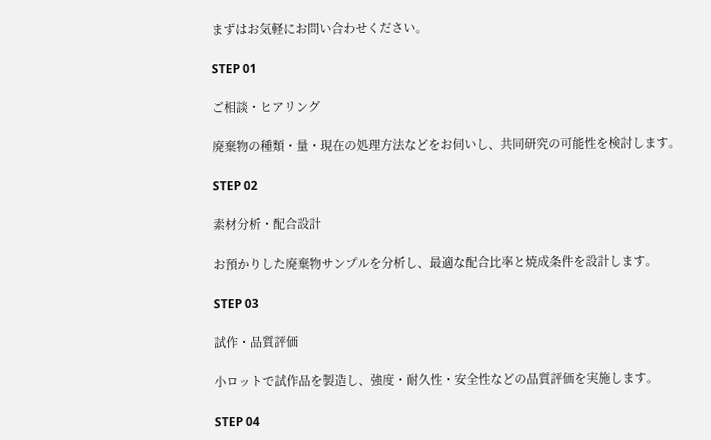まずはお気軽にお問い合わせください。

STEP 01

ご相談・ヒアリング

廃棄物の種類・量・現在の処理方法などをお伺いし、共同研究の可能性を検討します。

STEP 02

素材分析・配合設計

お預かりした廃棄物サンプルを分析し、最適な配合比率と焼成条件を設計します。

STEP 03

試作・品質評価

小ロットで試作品を製造し、強度・耐久性・安全性などの品質評価を実施します。

STEP 04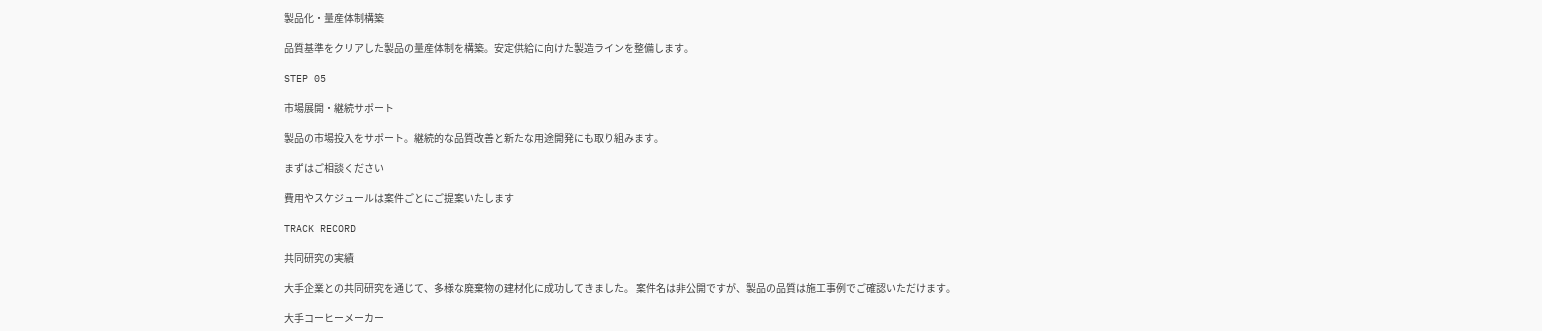製品化・量産体制構築

品質基準をクリアした製品の量産体制を構築。安定供給に向けた製造ラインを整備します。

STEP 05

市場展開・継続サポート

製品の市場投入をサポート。継続的な品質改善と新たな用途開発にも取り組みます。

まずはご相談ください

費用やスケジュールは案件ごとにご提案いたします

TRACK RECORD

共同研究の実績

大手企業との共同研究を通じて、多様な廃棄物の建材化に成功してきました。 案件名は非公開ですが、製品の品質は施工事例でご確認いただけます。

大手コーヒーメーカー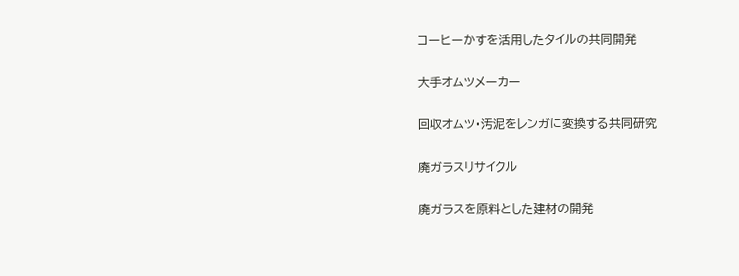コーヒーかすを活用したタイルの共同開発

大手オムツメーカー

回収オムツ・汚泥をレンガに変換する共同研究

廃ガラスリサイクル

廃ガラスを原料とした建材の開発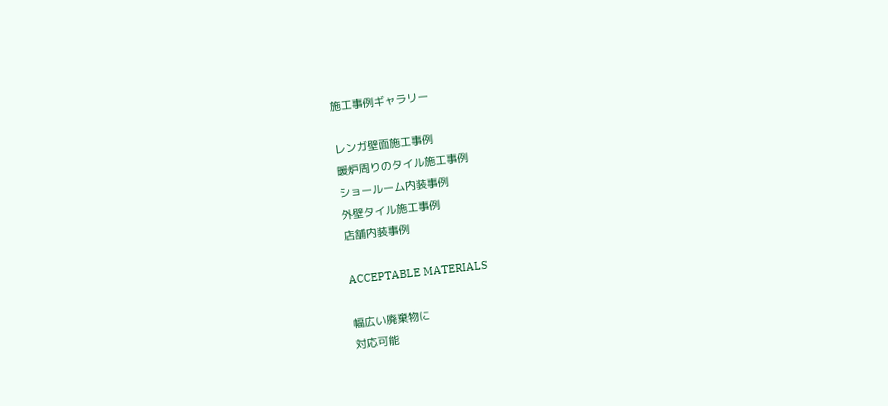施工事例ギャラリー

レンガ壁面施工事例
暖炉周りのタイル施工事例
ショールーム内装事例
外壁タイル施工事例
店舗内装事例

ACCEPTABLE MATERIALS

幅広い廃棄物に
対応可能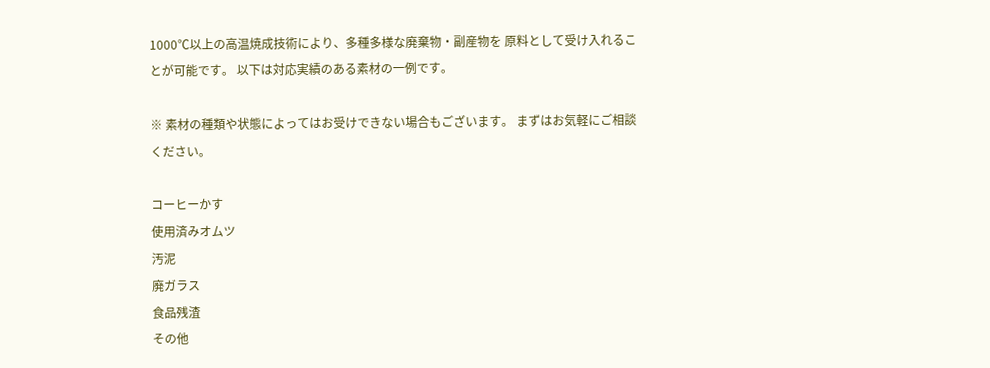1000℃以上の高温焼成技術により、多種多様な廃棄物・副産物を 原料として受け入れることが可能です。 以下は対応実績のある素材の一例です。

※ 素材の種類や状態によってはお受けできない場合もございます。 まずはお気軽にご相談ください。

コーヒーかす
使用済みオムツ
汚泥
廃ガラス
食品残渣
その他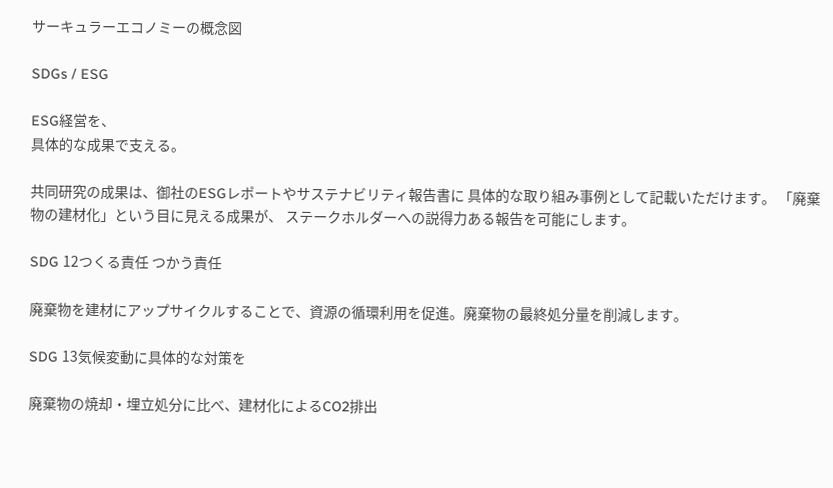サーキュラーエコノミーの概念図

SDGs / ESG

ESG経営を、
具体的な成果で支える。

共同研究の成果は、御社のESGレポートやサステナビリティ報告書に 具体的な取り組み事例として記載いただけます。 「廃棄物の建材化」という目に見える成果が、 ステークホルダーへの説得力ある報告を可能にします。

SDG 12つくる責任 つかう責任

廃棄物を建材にアップサイクルすることで、資源の循環利用を促進。廃棄物の最終処分量を削減します。

SDG 13気候変動に具体的な対策を

廃棄物の焼却・埋立処分に比べ、建材化によるCO2排出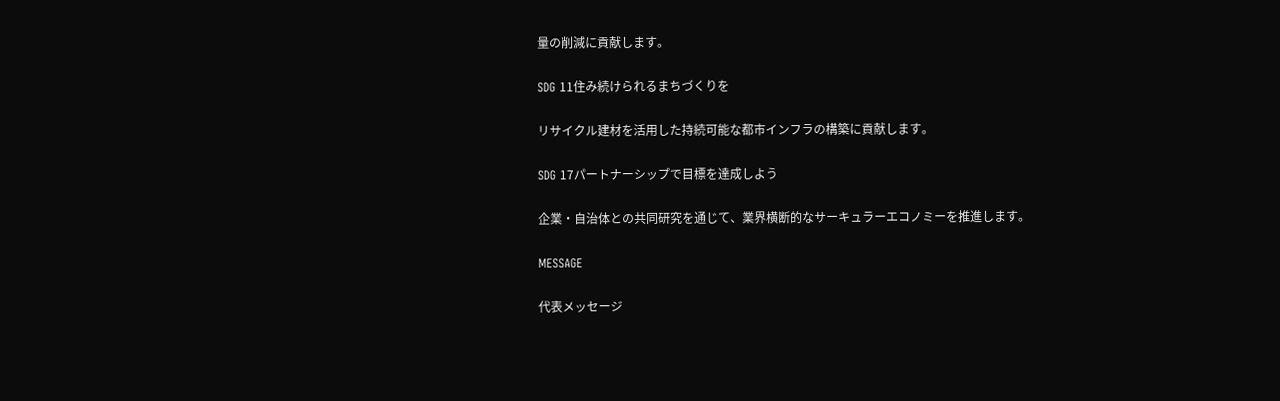量の削減に貢献します。

SDG 11住み続けられるまちづくりを

リサイクル建材を活用した持続可能な都市インフラの構築に貢献します。

SDG 17パートナーシップで目標を達成しよう

企業・自治体との共同研究を通じて、業界横断的なサーキュラーエコノミーを推進します。

MESSAGE

代表メッセージ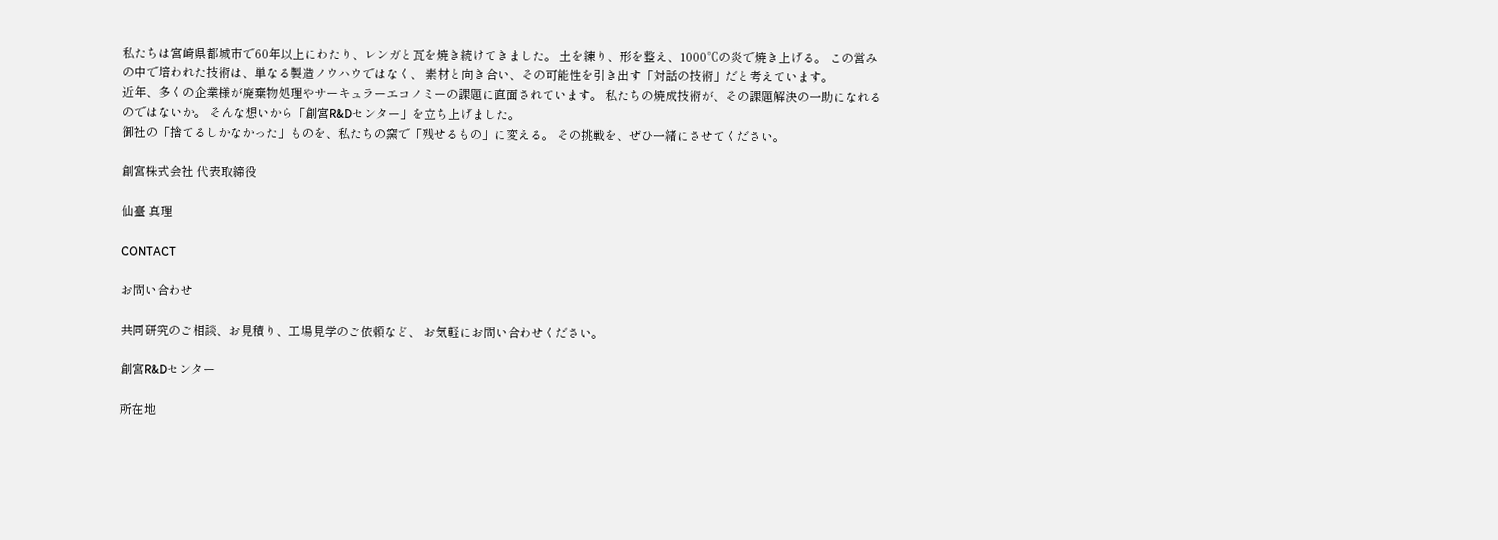私たちは宮崎県都城市で60年以上にわたり、レンガと瓦を焼き続けてきました。 土を練り、形を整え、1000℃の炎で焼き上げる。 この営みの中で培われた技術は、単なる製造ノウハウではなく、 素材と向き合い、その可能性を引き出す「対話の技術」だと考えています。
近年、多くの企業様が廃棄物処理やサーキュラーエコノミーの課題に直面されています。 私たちの焼成技術が、その課題解決の一助になれるのではないか。 そんな想いから「創宮R&Dセンター」を立ち上げました。
御社の「捨てるしかなかった」ものを、私たちの窯で「残せるもの」に変える。 その挑戦を、ぜひ一緒にさせてください。

創宮株式会社 代表取締役

仙臺 真理

CONTACT

お問い合わせ

共同研究のご相談、お見積り、工場見学のご依頼など、 お気軽にお問い合わせください。

創宮R&Dセンター

所在地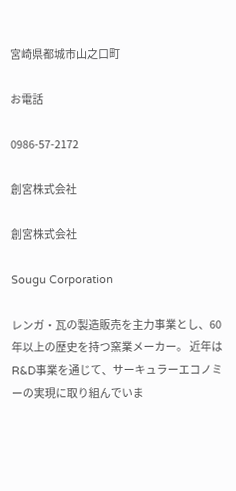宮崎県都城市山之口町

お電話

0986-57-2172

創宮株式会社

創宮株式会社

Sougu Corporation

レンガ・瓦の製造販売を主力事業とし、60年以上の歴史を持つ窯業メーカー。 近年はR&D事業を通じて、サーキュラーエコノミーの実現に取り組んでいま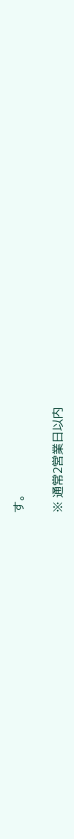す。

※ 通常2営業日以内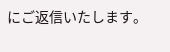にご返信いたします。